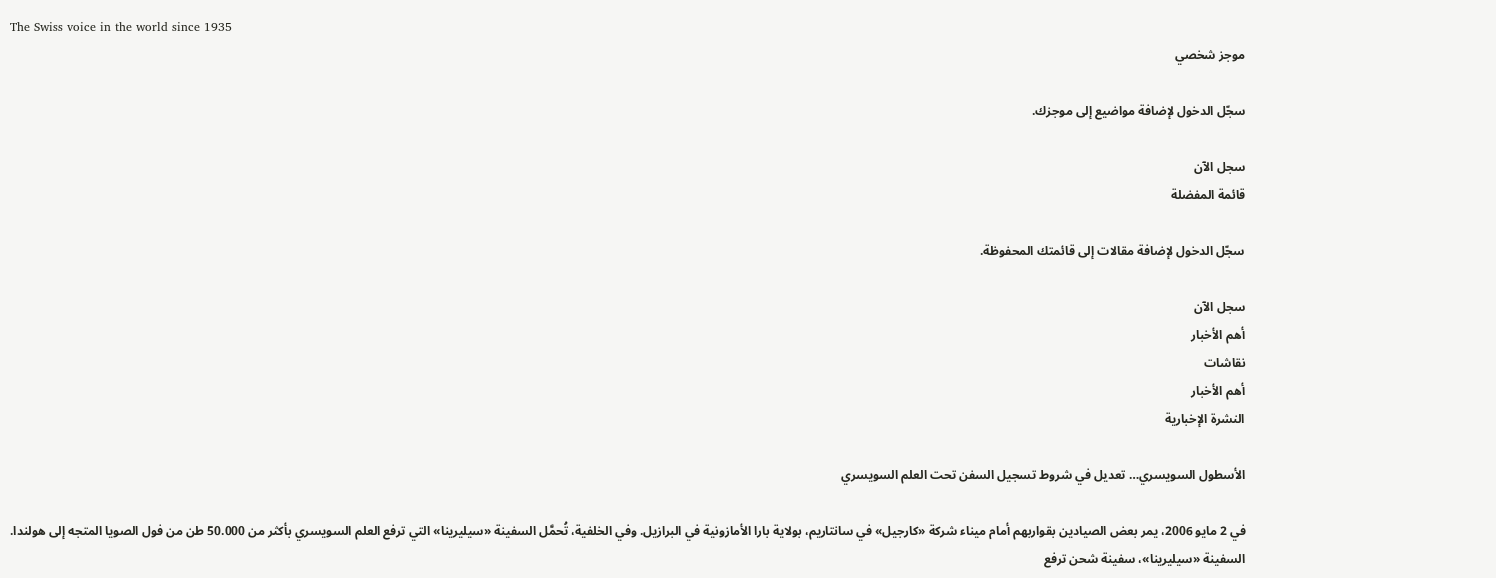The Swiss voice in the world since 1935
موجز شخصي

سجّل الدخول لإضافة مواضيع إلى موجزك.

سجل الآن
قائمة المفضلة

سجّل الدخول لإضافة مقالات إلى قائمتك المحفوظة.

سجل الآن
أهم الأخبار
نقاشات
أهم الأخبار
النشرة الإخبارية

الأسطول السويسري… تعديل في شروط تسجيل السفن تحت العلم السويسري

في 2 مايو 2006، يمر بعض الصيادين بقواربهم أمام ميناء شركة «كارجيل» في سانتاريم، بولاية بارا الأمازونية في البرازيل. وفي الخلفية، تُحمَّل السفينة «سيليرينا» التي ترفع العلم السويسري بأكثر من 50.000 طن من فول الصويا المتجه إلى هولندا.
السفينة «سيليرينا»، سفينة شحن ترفع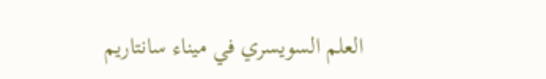العلم السويسري في ميناء سانتاريم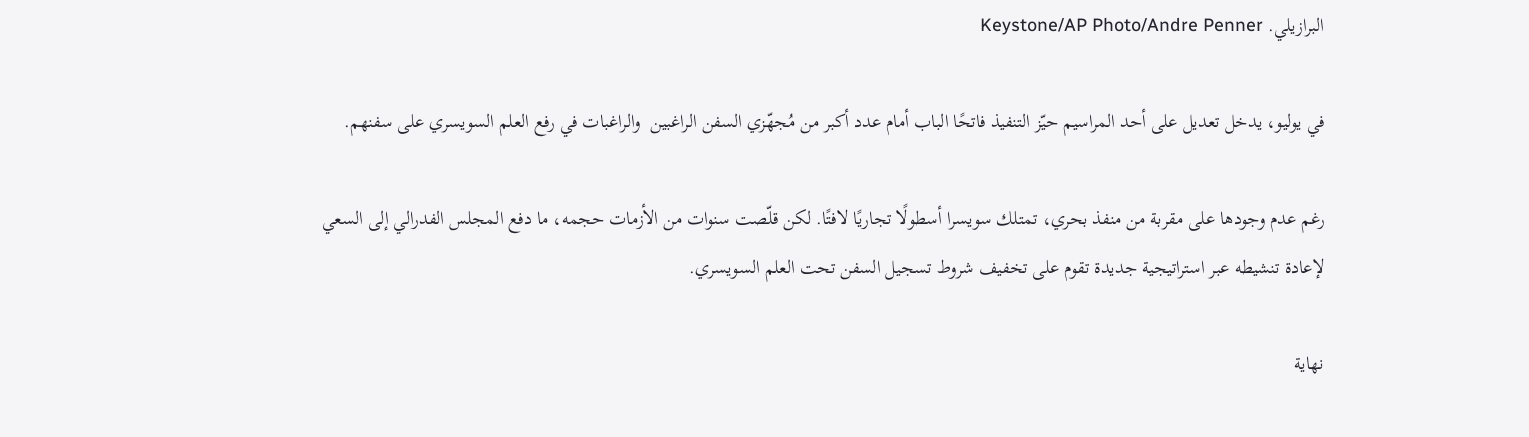البرازيلي. Keystone/AP Photo/Andre Penner

في يوليو، يدخل تعديل على أحد المراسيم حيّز التنفيذ فاتحًا الباب أمام عدد أكبر من مُجهّزي السفن الراغبين  والراغبات في رفع العلم السويسري على سفنهم.

رغم عدم وجودها على مقربة من منفذ بحري، تمتلك سويسرا أسطولًا تجاريًا لافتًا. لكن قلّصت سنوات من الأزمات حجمه، ما دفع المجلس الفدرالي إلى السعي لإعادة تنشيطه عبر استراتيجية جديدة تقوم على تخفيف شروط تسجيل السفن تحت العلم السويسري.

نهاية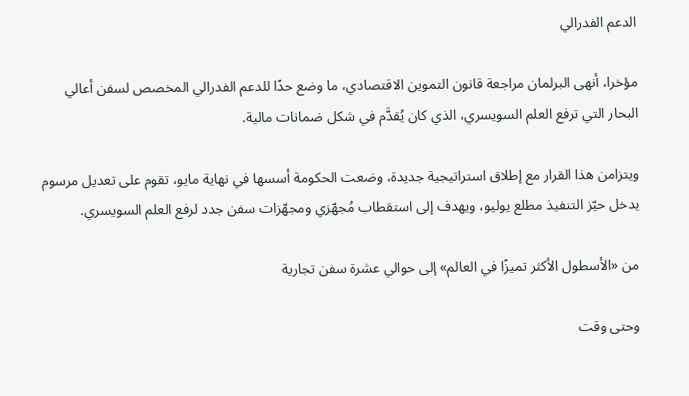الدعم الفدرالي

مؤخرا، أنهى البرلمان مراجعة قانون التموين الاقتصادي، ما وضع حدًا للدعم الفدرالي المخصص لسفن أعالي البحار التي ترفع العلم السويسري، الذي كان يُقدَّم في شكل ضمانات مالية.

ويتزامن هذا القرار مع إطلاق استراتيجية جديدة، وضعت الحكومة أسسها في نهاية مايو، تقوم على تعديل مرسوم يدخل حيّز التنفيذ مطلع يوليو، ويهدف إلى استقطاب مُجهّزي ومجهّزات سفن جدد لرفع العلم السويسري.

من «الأسطول الأكثر تميزًا في العالم» إلى حوالي عشرة سفن تجارية

وحتى وقت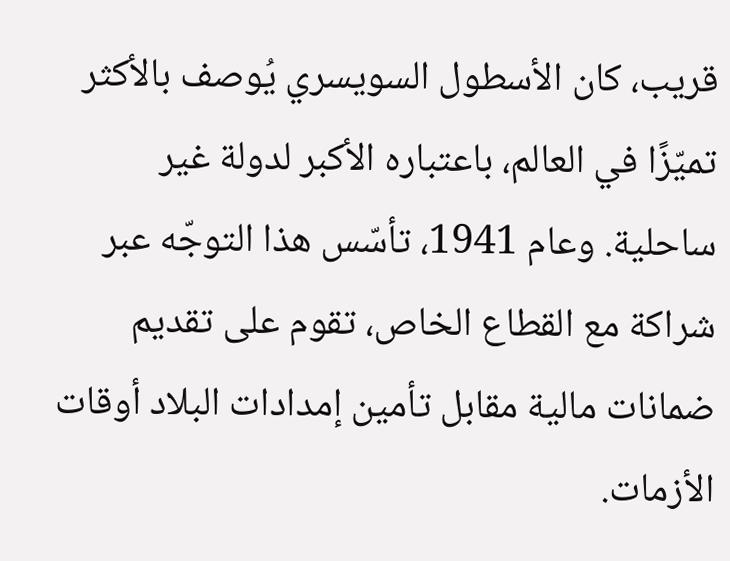قريب، كان الأسطول السويسري يُوصف بالأكثر تميّزًا في العالم، باعتباره الأكبر لدولة غير ساحلية. وعام 1941، تأسّس هذا التوجّه عبر شراكة مع القطاع الخاص، تقوم على تقديم ضمانات مالية مقابل تأمين إمدادات البلاد أوقات الأزمات.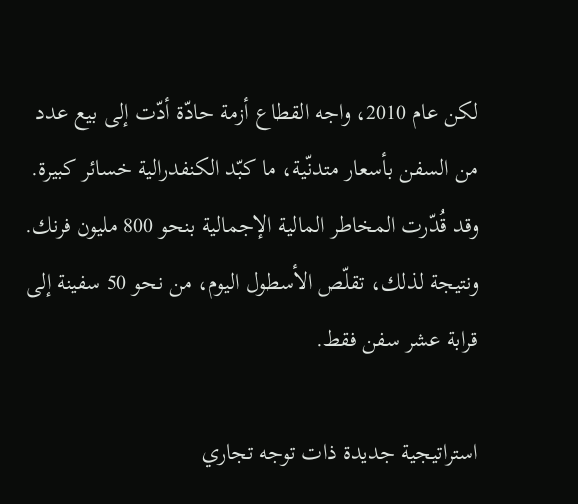لكن عام 2010، واجه القطاع أزمة حادّة أدّت إلى بيع عدد من السفن بأسعار متدنّية، ما كبّد الكنفدرالية خسائر كبيرة. وقد قُدّرت المخاطر المالية الإجمالية بنحو 800 مليون فرنك. ونتيجة لذلك، تقلّص الأسطول اليوم، من نحو 50 سفينة إلى قرابة عشر سفن فقط.

استراتيجية جديدة ذات توجه تجاري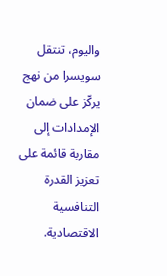واليوم، تنتقل سويسرا من نهج يركّز على ضمان الإمدادات إلى مقاربة قائمة على تعزيز القدرة التنافسية الاقتصادية.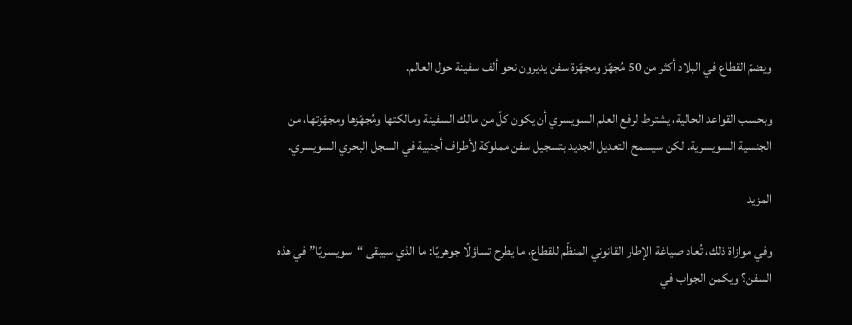ويضمّ القطاع في البلاد أكثر من 50 مُجهّز ومجهّزة سفن يديرون نحو ألف سفينة حول العالم.

وبحسب القواعد الحالية، يشترط لرفع العلم السويسري أن يكون كلّ من مالك السفينة ومالكتها ومُجهّزها ومجهّزتها، من الجنسية السويسرية. لكن سيسمح التعديل الجديد بتسجيل سفن مملوكة لأطراف أجنبية في السجل البحري السويسري.

المزيد

وفي موازاة ذلك، تُعاد صياغة الإطار القانوني المنظّم للقطاع، ما يطرح تساؤلًا جوهريًا: ما الذي سيبقى “سويسريًا” في هذه السفن؟ ويكمن الجواب في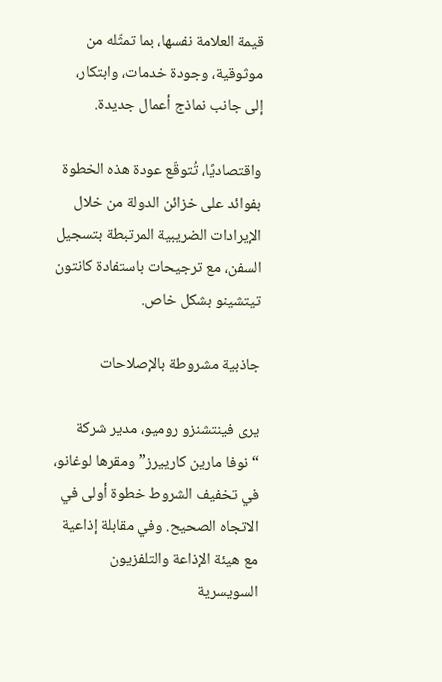قيمة العلامة نفسها، بما تمثّله من موثوقية، وجودة خدمات، وابتكار، إلى جانب نماذج أعمال جديدة.

واقتصاديًا، تُتوقّع عودة هذه الخطوة بفوائد على خزائن الدولة من خلال الإيرادات الضريبية المرتبطة بتسجيل السفن، مع ترجيحات باستفادة كانتون تيتشينو بشكل خاص.

جاذبية مشروطة بالإصلاحات

يرى فينتشنزو روميو، مدير شركة “نوفا مارين كارييرز” ومقرها لوغانو، في تخفيف الشروط خطوة أولى في الاتجاه الصحيح. وفي مقابلة إذاعية مع هيئة الإذاعة والتلفزيون السويسرية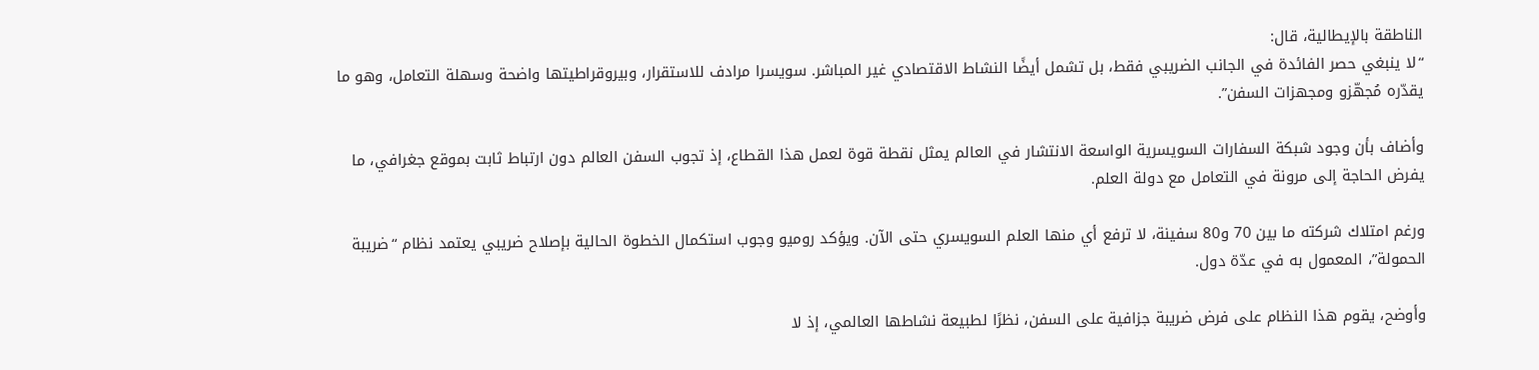الناطقة بالإيطالية، قال:
“لا ينبغي حصر الفائدة في الجانب الضريبي فقط، بل تشمل أيضًا النشاط الاقتصادي غير المباشر. سويسرا مرادف للاستقرار، وبيروقراطيتها واضحة وسهلة التعامل، وهو ما يقدّره مُجهّزو ومجهزات السفن”.

وأضاف بأن وجود شبكة السفارات السويسرية الواسعة الانتشار في العالم يمثل نقطة قوة لعمل هذا القطاع، إذ تجوب السفن العالم دون ارتباط ثابت بموقع جغرافي، ما يفرض الحاجة إلى مرونة في التعامل مع دولة العلم.

ورغم امتلاك شركته ما بين 70 و80 سفينة، لا ترفع أي منها العلم السويسري حتى الآن. ويؤكد روميو وجوب استكمال الخطوة الحالية بإصلاح ضريبي يعتمد نظام “ضريبة الحمولة”، المعمول به في عدّة دول.

وأوضح، يقوم هذا النظام على فرض ضريبة جزافية على السفن، نظرًا لطبيعة نشاطها العالمي، إذ لا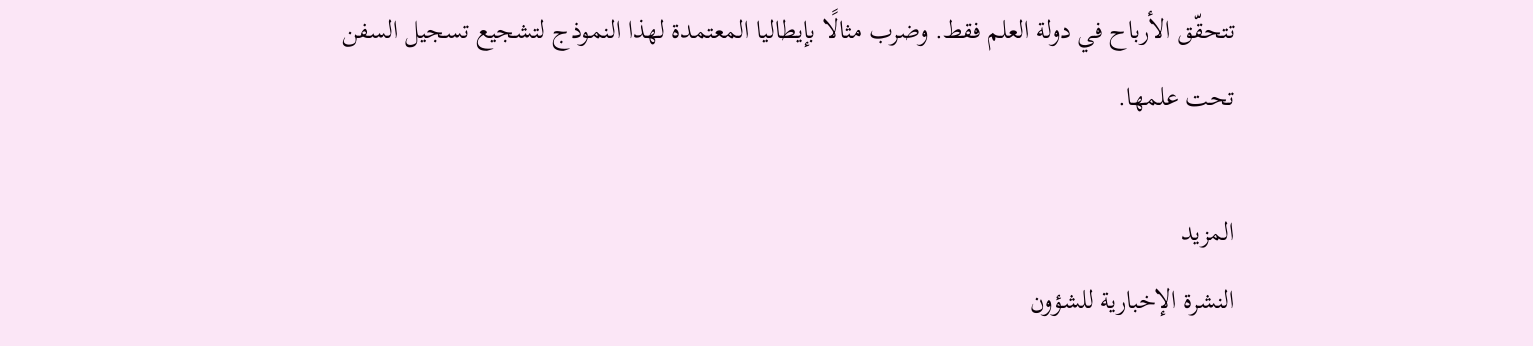تتحقّق الأرباح في دولة العلم فقط. وضرب مثالًا بإيطاليا المعتمدة لهذا النموذج لتشجيع تسجيل السفن تحت علمها.

المزيد
النشرة الإخبارية للشؤون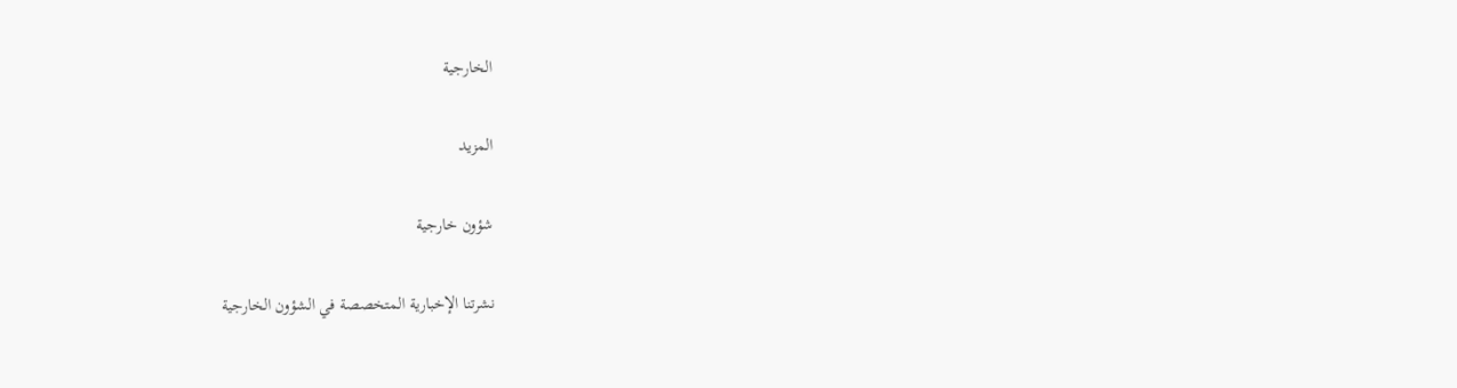الخارجية

المزيد

شؤون خارجية

نشرتنا الإخبارية المتخصصة في الشؤون الخارجية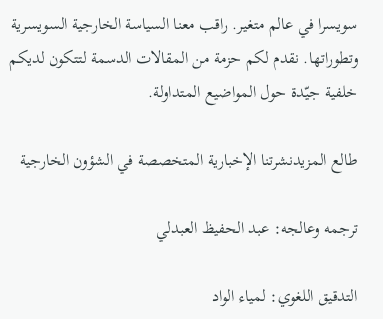سويسرا في عالم متغير. راقب معنا السياسة الخارجية السويسرية وتطوراتها. نقدم لكم حزمة من المقالات الدسمة لتتكون لديكم خلفية جيّدة حول المواضيع المتداولة.

طالع المزيدنشرتنا الإخبارية المتخصصة في الشؤون الخارجية

ترجمه وعالجه: عبد الحفيظ العبدلي

التدقيق اللغوي: لمياء الواد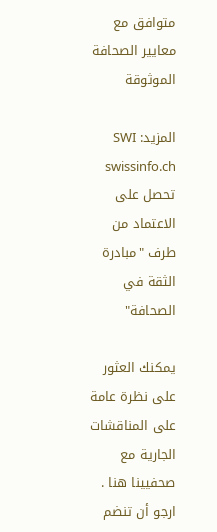متوافق مع معايير الصحافة الموثوقة

المزيد: SWI swissinfo.ch تحصل على الاعتماد من طرف "مبادرة الثقة في الصحافة"

يمكنك العثور على نظرة عامة على المناقشات الجارية مع صحفيينا هنا . ارجو أن تنضم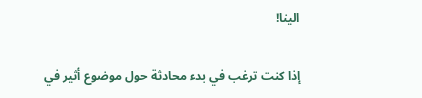الينا!

إذا كنت ترغب في بدء محادثة حول موضوع أثير في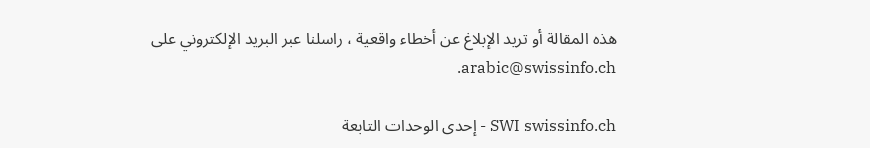هذه المقالة أو تريد الإبلاغ عن أخطاء واقعية ، راسلنا عبر البريد الإلكتروني على arabic@swissinfo.ch.

SWI swissinfo.ch - إحدى الوحدات التابعة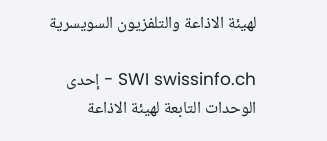لهيئة الاذاعة والتلفزيون السويسرية

SWI swissinfo.ch - إحدى الوحدات التابعة لهيئة الاذاعة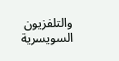والتلفزيون السويسرية